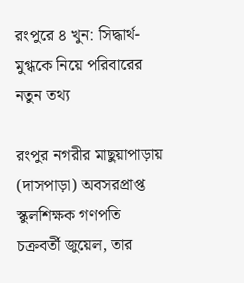রংপুরে ৪ খুন: সিদ্ধার্থ-মুগ্ধকে নিয়ে পরিবারের নতুন তথ্য

রংপুর নগরীর মাছুয়াপাড়ায় (দাসপাড়া) অবসরপ্রাপ্ত স্কুলশিক্ষক গণপতি চক্রবর্তী জুয়েল, তার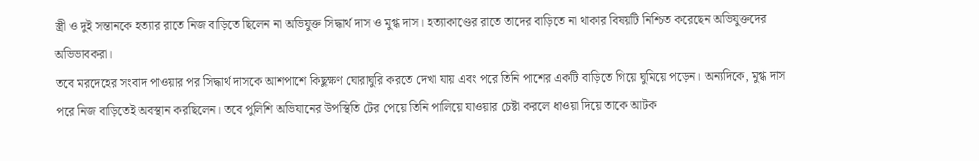স্ত্রী ও দুই সন্তানকে হত্যার রাতে নিজ বাড়িতে ছিলেন না অভিযুক্ত সিদ্ধার্থ দাস ও মুগ্ধ দাস। হত্যাকাণ্ডের রাতে তাদের বাড়িতে না থাকার বিষয়টি নিশ্চিত করেছেন অভিযুক্তদের অভিভাবকরা।
তবে মরদেহের সংবাদ পাওয়ার পর সিদ্ধার্থ দাসকে আশপাশে কিছুক্ষণ ঘোরাঘুরি করতে দেখা যায় এবং পরে তিনি পাশের একটি বাড়িতে গিয়ে ঘুমিয়ে পড়েন। অন্যদিকে, মুগ্ধ দাস পরে নিজ বাড়িতেই অবস্থান করছিলেন। তবে পুলিশি অভিযানের উপস্থিতি টের পেয়ে তিনি পালিয়ে যাওয়ার চেষ্টা করলে ধাওয়া দিয়ে তাকে আটক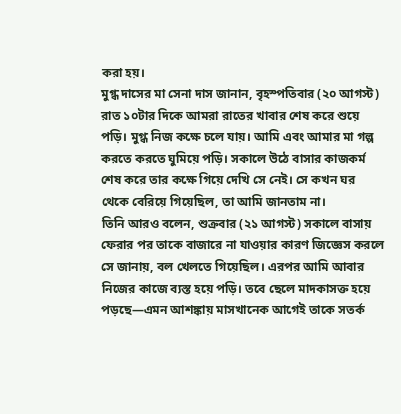করা হয়।
মুগ্ধ দাসের মা সেনা দাস জানান, বৃহস্পতিবার (২০ আগস্ট) রাত ১০টার দিকে আমরা রাতের খাবার শেষ করে শুয়ে পড়ি। মুগ্ধ নিজ কক্ষে চলে যায়। আমি এবং আমার মা গল্প করতে করতে ঘুমিয়ে পড়ি। সকালে উঠে বাসার কাজকর্ম শেষ করে তার কক্ষে গিয়ে দেখি সে নেই। সে কখন ঘর থেকে বেরিয়ে গিয়েছিল, তা আমি জানতাম না।
তিনি আরও বলেন, শুক্রবার (২১ আগস্ট) সকালে বাসায় ফেরার পর তাকে বাজারে না যাওয়ার কারণ জিজ্ঞেস করলে সে জানায়, বল খেলতে গিয়েছিল। এরপর আমি আবার নিজের কাজে ব্যস্ত হয়ে পড়ি। তবে ছেলে মাদকাসক্ত হয়ে পড়ছে—এমন আশঙ্কায় মাসখানেক আগেই তাকে সতর্ক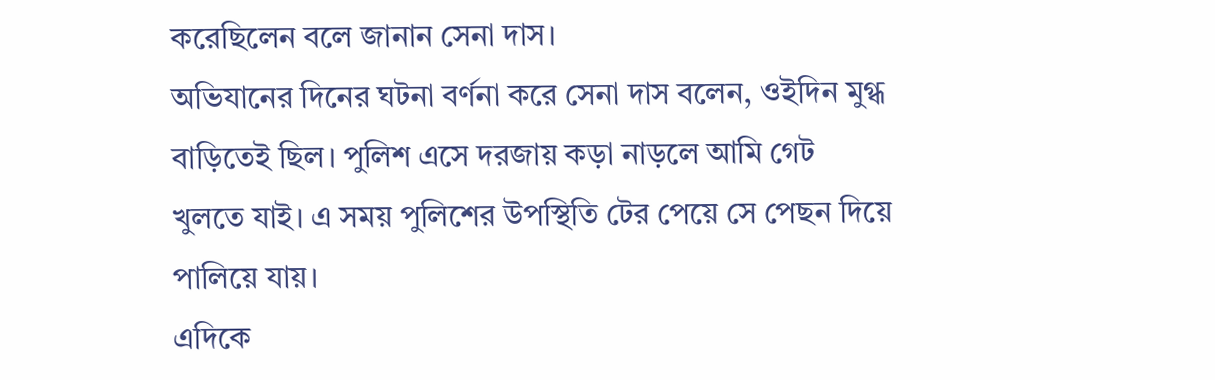করেছিলেন বলে জানান সেনা দাস।
অভিযানের দিনের ঘটনা বর্ণনা করে সেনা দাস বলেন, ওইদিন মুগ্ধ বাড়িতেই ছিল। পুলিশ এসে দরজায় কড়া নাড়লে আমি গেট খুলতে যাই। এ সময় পুলিশের উপস্থিতি টের পেয়ে সে পেছন দিয়ে পালিয়ে যায়।
এদিকে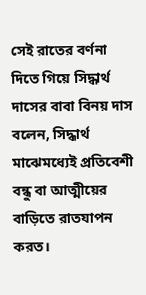সেই রাতের বর্ণনা দিতে গিয়ে সিদ্ধার্থ দাসের বাবা বিনয় দাস বলেন, সিদ্ধার্থ মাঝেমধ্যেই প্রতিবেশী বন্ধু বা আত্মীয়ের বাড়িতে রাতযাপন করত।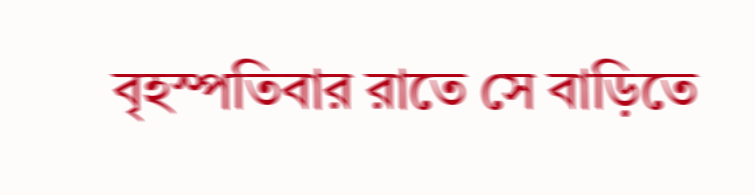বৃহস্পতিবার রাতে সে বাড়িতে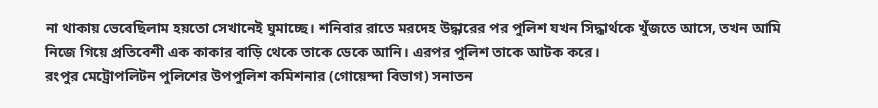না থাকায় ভেবেছিলাম হয়তো সেখানেই ঘুমাচ্ছে। শনিবার রাতে মরদেহ উদ্ধারের পর পুলিশ যখন সিদ্ধার্থকে খুঁজতে আসে, তখন আমি নিজে গিয়ে প্রতিবেশী এক কাকার বাড়ি থেকে তাকে ডেকে আনি। এরপর পুলিশ তাকে আটক করে।
রংপুর মেট্রোপলিটন পুলিশের উপপুলিশ কমিশনার (গোয়েন্দা বিভাগ) সনাতন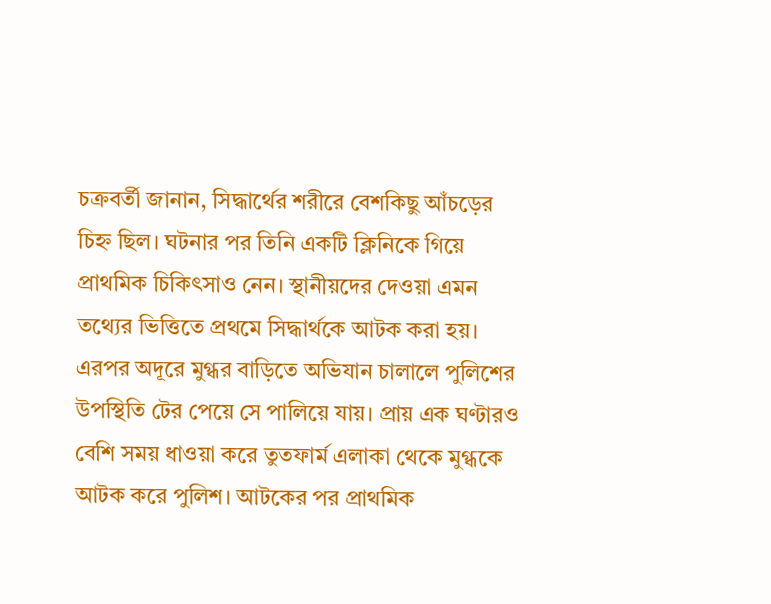চক্রবর্তী জানান, সিদ্ধার্থের শরীরে বেশকিছু আঁচড়ের চিহ্ন ছিল। ঘটনার পর তিনি একটি ক্লিনিকে গিয়ে প্রাথমিক চিকিৎসাও নেন। স্থানীয়দের দেওয়া এমন তথ্যের ভিত্তিতে প্রথমে সিদ্ধার্থকে আটক করা হয়। এরপর অদূরে মুগ্ধর বাড়িতে অভিযান চালালে পুলিশের উপস্থিতি টের পেয়ে সে পালিয়ে যায়। প্রায় এক ঘণ্টারও বেশি সময় ধাওয়া করে তুতফার্ম এলাকা থেকে মুগ্ধকে আটক করে পুলিশ। আটকের পর প্রাথমিক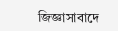জিজ্ঞাসাবাদে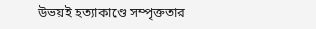উভয়ই হত্যাকাণ্ডে সম্পৃক্ততার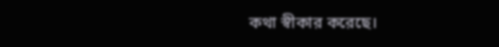কথা স্বীকার করেছে।